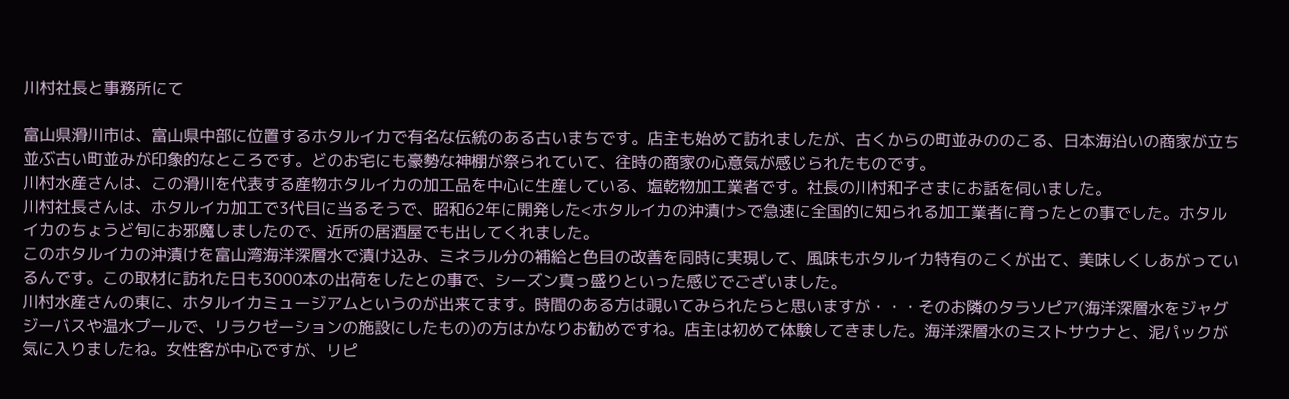川村社長と事務所にて

富山県滑川市は、富山県中部に位置するホタルイカで有名な伝統のある古いまちです。店主も始めて訪れましたが、古くからの町並みののこる、日本海沿いの商家が立ち並ぶ古い町並みが印象的なところです。どのお宅にも豪勢な神棚が祭られていて、往時の商家の心意気が感じられたものです。
川村水産さんは、この滑川を代表する産物ホタルイカの加工品を中心に生産している、塩乾物加工業者です。社長の川村和子さまにお話を伺いました。
川村社長さんは、ホタルイカ加工で3代目に当るそうで、昭和62年に開発した<ホタルイカの沖漬け>で急速に全国的に知られる加工業者に育ったとの事でした。ホタルイカのちょうど旬にお邪魔しましたので、近所の居酒屋でも出してくれました。
このホタルイカの沖漬けを富山湾海洋深層水で漬け込み、ミネラル分の補給と色目の改善を同時に実現して、風味もホタルイカ特有のこくが出て、美味しくしあがっているんです。この取材に訪れた日も3000本の出荷をしたとの事で、シーズン真っ盛りといった感じでございました。
川村水産さんの東に、ホタルイカミュージアムというのが出来てます。時間のある方は覗いてみられたらと思いますが・・・そのお隣のタラソピア(海洋深層水をジャグジーバスや温水プールで、リラクゼーションの施設にしたもの)の方はかなりお勧めですね。店主は初めて体験してきました。海洋深層水のミストサウナと、泥パックが気に入りましたね。女性客が中心ですが、リピ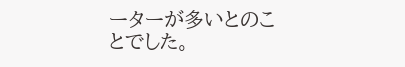ーターが多いとのことでした。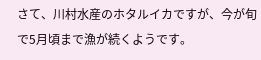さて、川村水産のホタルイカですが、今が旬で5月頃まで漁が続くようです。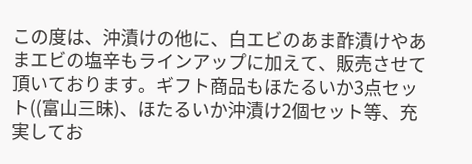この度は、沖漬けの他に、白エビのあま酢漬けやあまエビの塩辛もラインアップに加えて、販売させて頂いております。ギフト商品もほたるいか3点セット((富山三昧)、ほたるいか沖漬け2個セット等、充実してお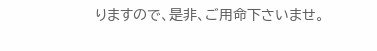りますので、是非、ご用命下さいませ。